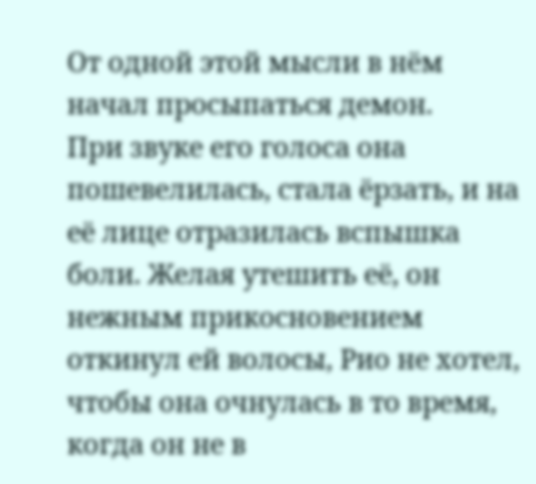От одной этой мысли в нём начал просыпаться демон.
При звуке его голоса она пошевелилась, стала ёрзать, и на её лице отразилась вспышка боли. Желая утешить её, он нежным прикосновением откинул ей волосы, Рио не хотел, чтобы она очнулась в то время, когда он не в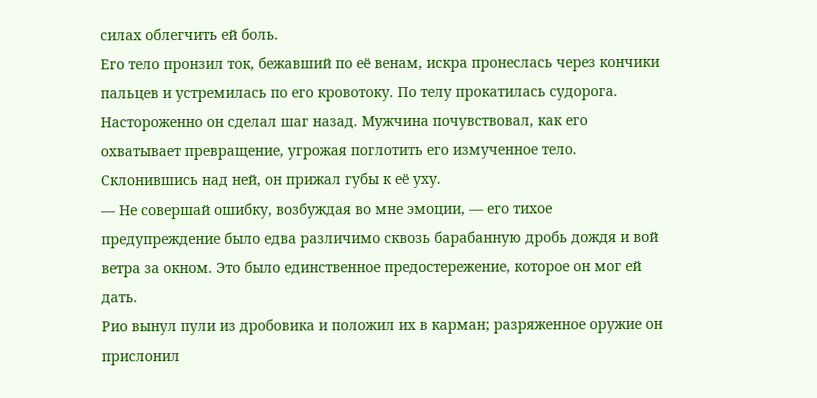силах облегчить ей боль.
Его тело пронзил ток, бежавший по её венам, искра пронеслась через кончики пальцев и устремилась по его кровотоку. По телу прокатилась судорога. Настороженно он сделал шаг назад. Мужчина почувствовал, как его охватывает превращение, угрожая поглотить его измученное тело. Склонившись над ней, он прижал губы к её уху.
— Не совершай ошибку, возбуждая во мне эмоции, — его тихое предупреждение было едва различимо сквозь барабанную дробь дождя и вой ветра за окном. Это было единственное предостережение, которое он мог ей дать.
Рио вынул пули из дробовика и положил их в карман; разряженное оружие он прислонил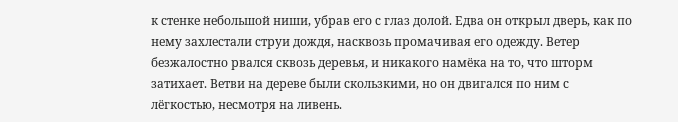к стенке небольшой ниши, убрав его с глаз долой. Едва он открыл дверь, как по нему захлестали струи дождя, насквозь промачивая его одежду. Ветер безжалостно рвался сквозь деревья, и никакого намёка на то, что шторм затихает. Ветви на дереве были скользкими, но он двигался по ним с лёгкостью, несмотря на ливень.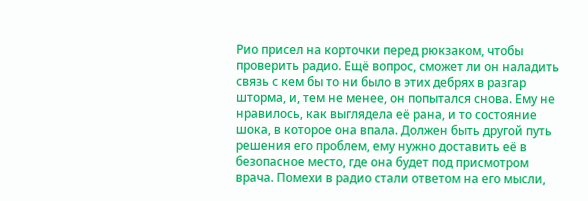Рио присел на корточки перед рюкзаком, чтобы проверить радио. Ещё вопрос, сможет ли он наладить связь с кем бы то ни было в этих дебрях в разгар шторма, и, тем не менее, он попытался снова. Ему не нравилось, как выглядела её рана, и то состояние шока, в которое она впала. Должен быть другой путь решения его проблем, ему нужно доставить её в безопасное место, где она будет под присмотром врача. Помехи в радио стали ответом на его мысли,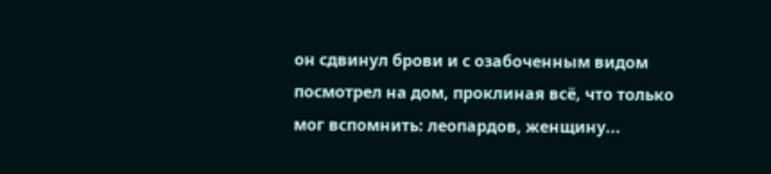он сдвинул брови и с озабоченным видом посмотрел на дом, проклиная всё, что только мог вспомнить: леопардов, женщину...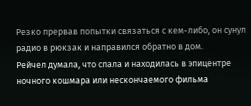Резко прервав попытки связаться с кем-либо, он сунул радио в рюкзак и направился обратно в дом.
Рейчел думала, что спала и находилась в эпицентре ночного кошмара или нескончаемого фильма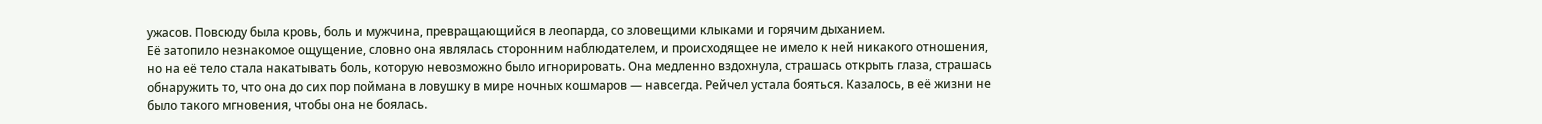ужасов. Повсюду была кровь, боль и мужчина, превращающийся в леопарда, со зловещими клыками и горячим дыханием.
Её затопило незнакомое ощущение, словно она являлась сторонним наблюдателем, и происходящее не имело к ней никакого отношения, но на её тело стала накатывать боль, которую невозможно было игнорировать. Она медленно вздохнула, страшась открыть глаза, страшась обнаружить то, что она до сих пор поймана в ловушку в мире ночных кошмаров — навсегда. Рейчел устала бояться. Казалось, в её жизни не было такого мгновения, чтобы она не боялась.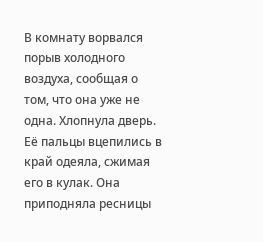В комнату ворвался порыв холодного воздуха, сообщая о том, что она уже не одна. Хлопнула дверь. Её пальцы вцепились в край одеяла, сжимая его в кулак. Она приподняла ресницы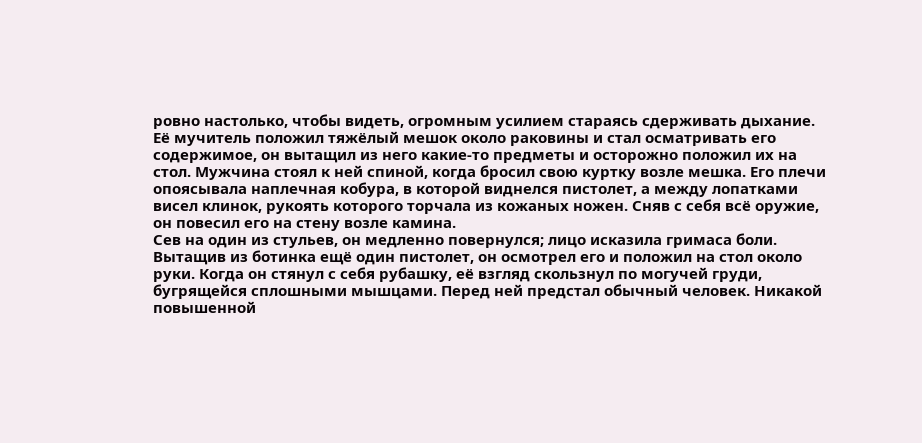ровно настолько, чтобы видеть, огромным усилием стараясь сдерживать дыхание.
Её мучитель положил тяжёлый мешок около раковины и стал осматривать его содержимое, он вытащил из него какие-то предметы и осторожно положил их на стол. Мужчина стоял к ней спиной, когда бросил свою куртку возле мешка. Его плечи опоясывала наплечная кобура, в которой виднелся пистолет, а между лопатками висел клинок, рукоять которого торчала из кожаных ножен. Сняв с себя всё оружие, он повесил его на стену возле камина.
Сев на один из стульев, он медленно повернулся; лицо исказила гримаса боли. Вытащив из ботинка ещё один пистолет, он осмотрел его и положил на стол около руки. Когда он стянул с себя рубашку, её взгляд скользнул по могучей груди, бугрящейся сплошными мышцами. Перед ней предстал обычный человек. Никакой повышенной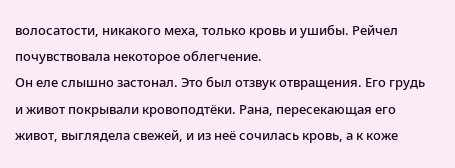волосатости, никакого меха, только кровь и ушибы. Рейчел почувствовала некоторое облегчение.
Он еле слышно застонал. Это был отзвук отвращения. Его грудь и живот покрывали кровоподтёки. Рана, пересекающая его живот, выглядела свежей, и из неё сочилась кровь, а к коже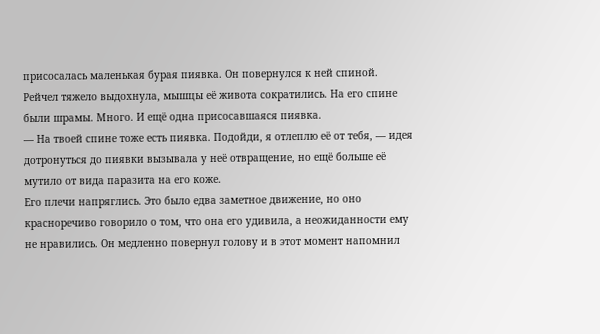присосалась маленькая бурая пиявка. Он повернулся к ней спиной.
Рейчел тяжело выдохнула, мышцы её живота сократились. На его спине были шрамы. Много. И ещё одна присосавшаяся пиявка.
— На твоей спине тоже есть пиявка. Подойди, я отлеплю её от тебя, — идея дотронуться до пиявки вызывала у неё отвращение, но ещё больше её мутило от вида паразита на его коже.
Его плечи напряглись. Это было едва заметное движение, но оно красноречиво говорило о том, что она его удивила, а неожиданности ему не нравились. Он медленно повернул голову и в этот момент напомнил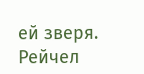ей зверя. Рейчел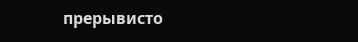прерывисто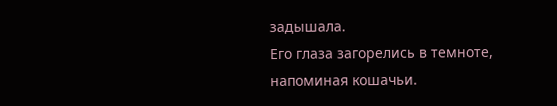задышала.
Его глаза загорелись в темноте, напоминая кошачьи.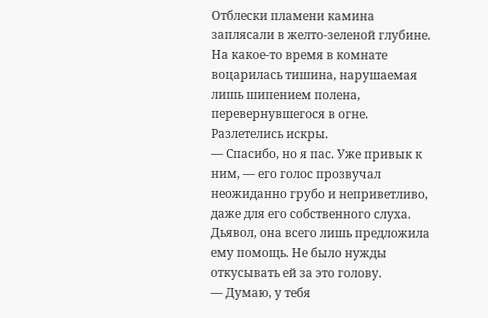Отблески пламени камина заплясали в желто-зеленой глубине. На какое-то время в комнате воцарилась тишина, нарушаемая лишь шипением полена, перевернувшегося в огне. Разлетелись искры.
— Спасибо, но я пас. Уже привык к ним, — его голос прозвучал неожиданно грубо и неприветливо, даже для его собственного слуха.
Дьявол, она всего лишь предложила ему помощь. Не было нужды откусывать ей за это голову.
— Думаю, у тебя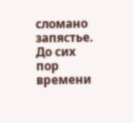сломано запястье. До сих пор времени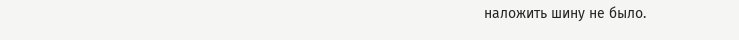наложить шину не было.